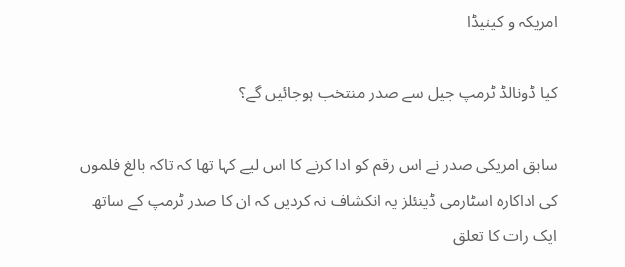امریکہ و کینیڈا

کیا ڈونالڈ ٹرمپ جیل سے صدر منتخب ہوجائیں گے؟

سابق امریکی صدر نے اس رقم کو ادا کرنے کا اس لیے کہا تھا کہ تاکہ بالغ فلموں کی اداکارہ اسٹارمی ڈینئلز یہ انکشاف نہ کردیں کہ ان کا صدر ٹرمپ کے ساتھ ایک رات کا تعلق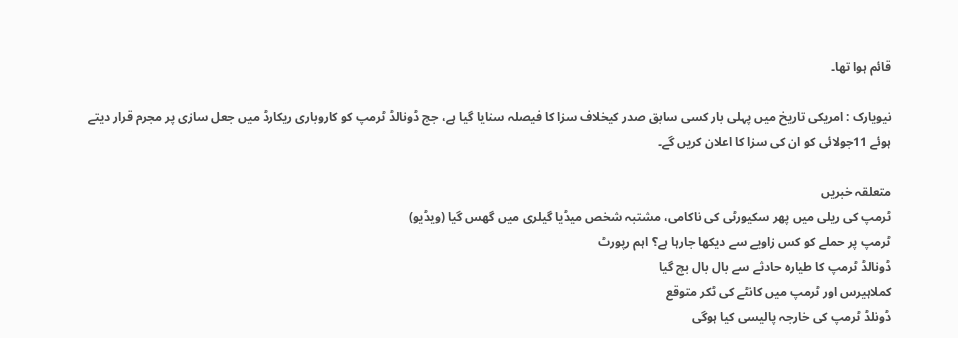قائم ہوا تھا۔

نیویارک : امریکی تاریخ میں پہلی بار کسی سابق صدر کیخلاف سزا کا فیصلہ سنایا گیا ہے، جج ڈونالڈ ٹرمپ کو کاروباری ریکارڈ میں جعل سازی پر مجرم قرار دیتے ہوئے 11جولائی کو ان کی سزا کا اعلان کریں گے۔

متعلقہ خبریں
ٹرمپ کی ریلی میں پھر سکیورٹی کی ناکامی، مشتبہ شخص میڈیا گیلری میں گھس گیا (ویڈیو)
ٹرمپ پر حملے کو کس زاویے سے دیکھا جارہا ہے؟ اہم رپورٹ
ڈونالڈ ٹرمپ کا طیارہ حادثے سے بال بال بچ گیا
کملاہیرس اور ٹرمپ میں کانٹے کی ٹکر متوقع
ڈونلڈ ٹرمپ کی خارجہ پالیسی کیا ہوگی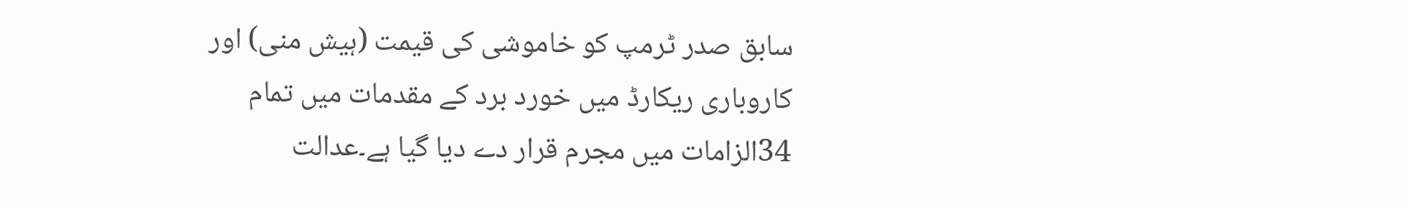سابق صدر ٹرمپ کو خاموشی کی قیمت (ہیش منی) اور کاروباری ریکارڈ میں خورد برد کے مقدمات میں تمام 34الزامات میں مجرم قرار دے دیا گیا ہے۔عدالت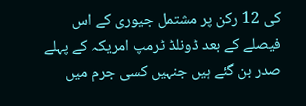کی 12 رکن پر مشتمل جیوری کے اس فیصلے کے بعد ڈونلڈ ٹرمپ امریکہ کے پہلے صدر بن گئے ہیں جنہیں کسی جرم میں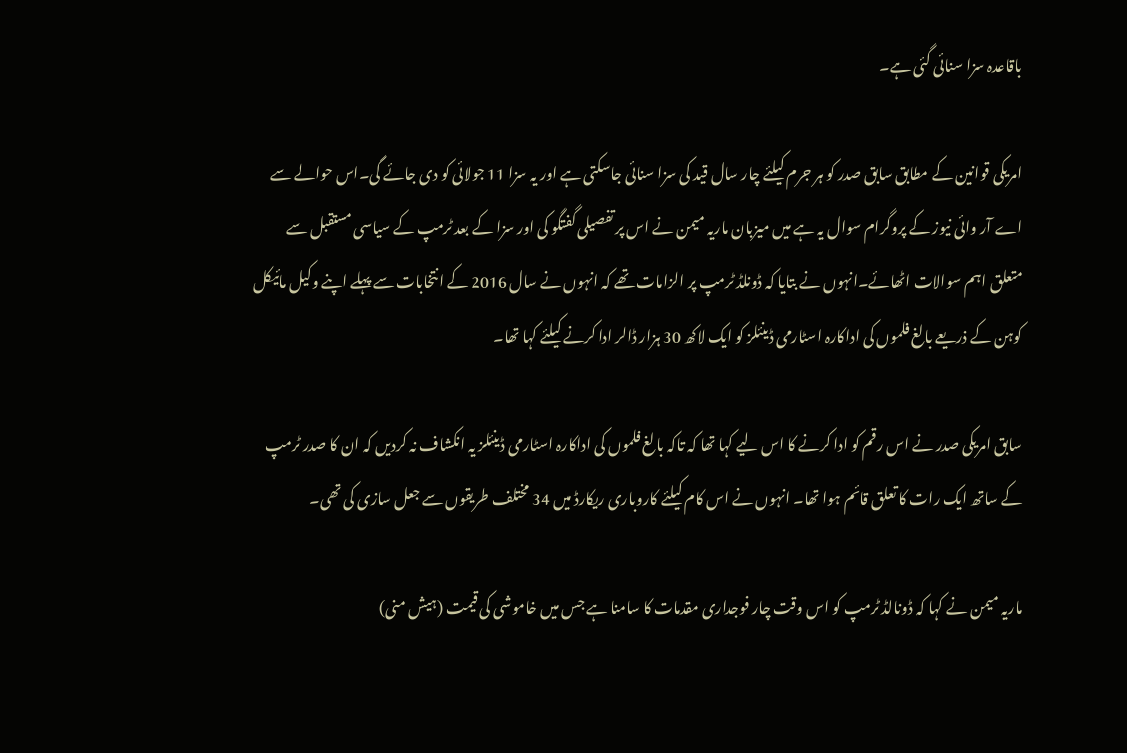باقاعدہ سزا سنائی گئی ہے۔

امریکی قوانین کے مطابق سابق صدر کو ہر جرم کیلئے چار سال قید کی سزا سنائی جاسکتی ہے اور یہ سزا 11 جولائی کو دی جائے گی۔اس حوالے سے اے آر وائی نیوز کے پروگرام سوال یہ ہے میں میزبان ماریہ میمن نے اس پر تفصیلی گفتگو کی اور سزا کے بعد ٹرمپ کے سیاسی مستقبل سے متعلق اہم سوالات اٹھائے۔انہوں نے بتایا کہ ڈونلڈ ٹرمپ پر الزامات تھے کہ انہوں نے سال 2016 کے انتخابات سے پہلے اپنے وکیل مائیکل کوہن کے ذریعے بالغ فلموں کی اداکارہ اسٹارمی ڈینئلز کو ایک لاکھ 30 ہزار ڈالر ادا کرنے کیلئے کہا تھا۔

سابق امریکی صدر نے اس رقم کو ادا کرنے کا اس لیے کہا تھا کہ تاکہ بالغ فلموں کی اداکارہ اسٹارمی ڈینئلز یہ انکشاف نہ کردیں کہ ان کا صدر ٹرمپ کے ساتھ ایک رات کا تعلق قائم ہوا تھا۔ انہوں نے اس کام کیلئے کاروباری ریکارڈ میں 34 مختلف طریقوں سے جعل سازی کی تھی۔

ماریہ میمن نے کہا کہ ڈونالڈ ٹرمپ کو اس وقت چار فوجداری مقدمات کا سامنا ہے جس میں خاموشی کی قیمت (ہیش منی)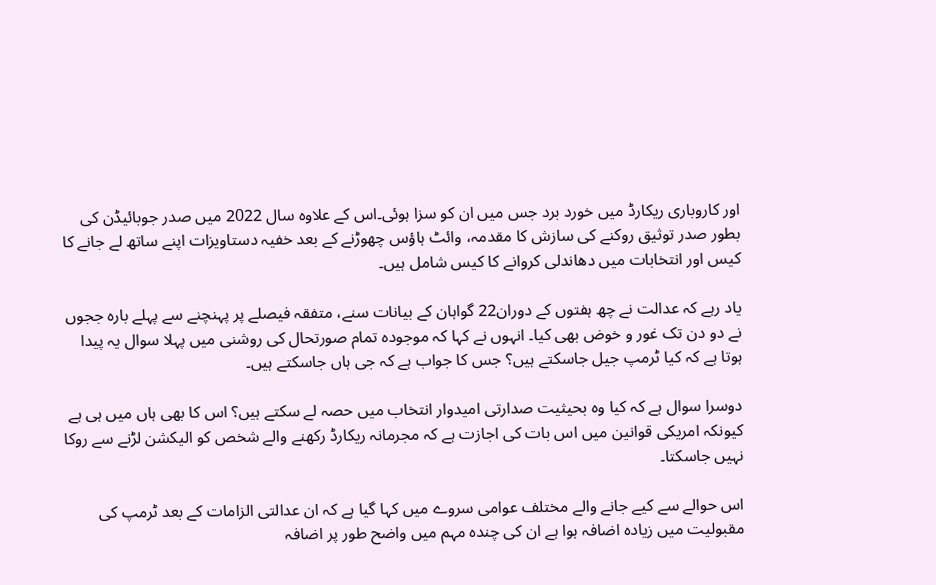اور کاروباری ریکارڈ میں خورد برد جس میں ان کو سزا ہوئی۔اس کے علاوہ سال 2022 میں صدر جوبائیڈن کی بطور صدر توثیق روکنے کی سازش کا مقدمہ، وائٹ ہاؤس چھوڑنے کے بعد خفیہ دستاویزات اپنے ساتھ لے جانے کا کیس اور انتخابات میں دھاندلی کروانے کا کیس شامل ہیں۔

یاد رہے کہ عدالت نے چھ ہفتوں کے دوران22 گواہان کے بیانات سنے، متفقہ فیصلے پر پہنچنے سے پہلے بارہ ججوں نے دو دن تک غور و خوض بھی کیا۔ انہوں نے کہا کہ موجودہ تمام صورتحال کی روشنی میں پہلا سوال یہ پیدا ہوتا ہے کہ کیا ٹرمپ جیل جاسکتے ہیں؟ جس کا جواب ہے کہ جی ہاں جاسکتے ہیں۔

دوسرا سوال ہے کہ کیا وہ بحیثیت صدارتی امیدوار انتخاب میں حصہ لے سکتے ہیں؟ اس کا بھی ہاں میں ہی ہے کیونکہ امریکی قوانین میں اس بات کی اجازت ہے کہ مجرمانہ ریکارڈ رکھنے والے شخص کو الیکشن لڑنے سے روکا نہیں جاسکتا۔

اس حوالے سے کیے جانے والے مختلف عوامی سروے میں کہا گیا ہے کہ ان عدالتی الزامات کے بعد ٹرمپ کی مقبولیت میں زیادہ اضافہ ہوا ہے ان کی چندہ مہم میں واضح طور پر اضافہ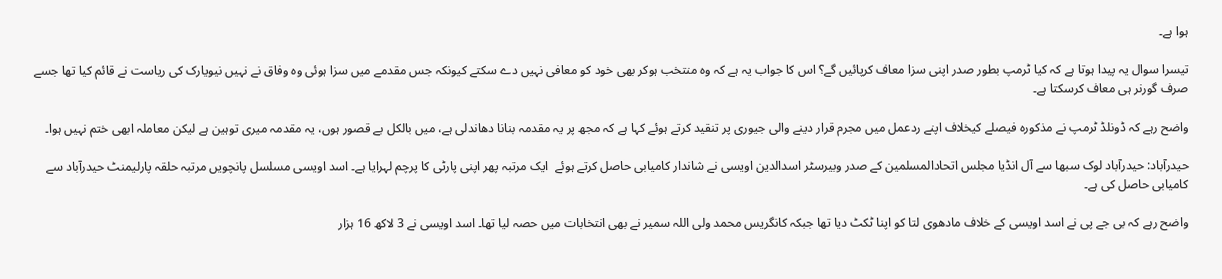ہوا ہے۔

تیسرا سوال یہ پیدا ہوتا ہے کہ کیا ٹرمپ بطور صدر اپنی سزا معاف کرپائیں گے؟ اس کا جواب یہ ہے کہ وہ منتخب ہوکر بھی خود کو معافی نہیں دے سکتے کیونکہ جس مقدمے میں سزا ہوئی وہ وفاق نے نہیں نیویارک کی ریاست نے قائم کیا تھا جسے صرف گورنر ہی معاف کرسکتا ہے۔

واضح رہے کہ ڈونلڈ ٹرمپ نے مذکورہ فیصلے کیخلاف اپنے ردعمل میں مجرم قرار دینے والی جیوری پر تنقید کرتے ہوئے کہا ہے کہ مجھ پر یہ مقدمہ بنانا دھاندلی ہے، میں بالکل بے قصور ہوں، یہ مقدمہ میری توہین ہے لیکن معاملہ ابھی ختم نہیں ہوا۔

حیدرآباد: حیدرآباد لوک سبھا سے آل انڈیا مجلس اتحادالمسلمین کے صدر وبیرسٹر اسدالدین اویسی نے شاندار کامیابی حاصل کرتے ہوئے  ایک مرتبہ پھر اپنی پارٹی کا پرچم لہرایا ہے۔ اسد اویسی مسلسل پانچویں مرتبہ حلقہ پارلیمنٹ حیدرآباد سے کامیابی حاصل کی ہے۔

واضح رہے کہ بی جے پی نے اسد اویسی کے خلاف مادھوی لتا کو اپنا ٹکٹ دیا تھا جبکہ کانگریس محمد ولی اللہ سمیر نے بھی انتخابات میں حصہ لیا تھا۔ اسد اویسی نے 3 لاکھ 16 ہزار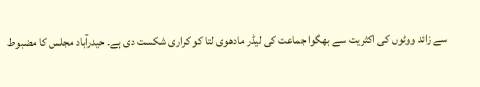سے زائد ووٹوں کی اکثریت سے بھگوا جماعت کی لیڈر مادھوی لتا کو کراری شکست دی ہے۔ حیدرآباد مجلس کا مضبوط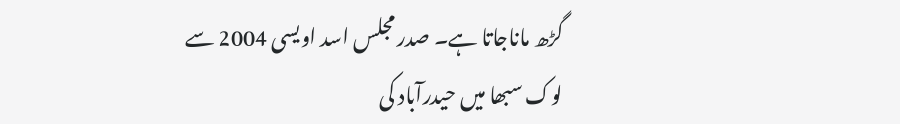گڑھ ماناجاتا ہے۔ صدر مجلس اسد اویسی 2004 سے لوک سبھا میں حیدرآباد کی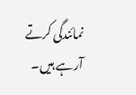نمائندگی کرتے آرہے ہیں۔